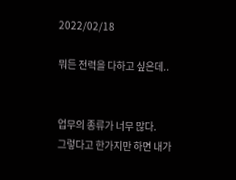2022/02/18

뭐든 전력을 다하고 싶은데..


업무의 종류가 너무 많다.
그렇다고 한가지만 하면 내가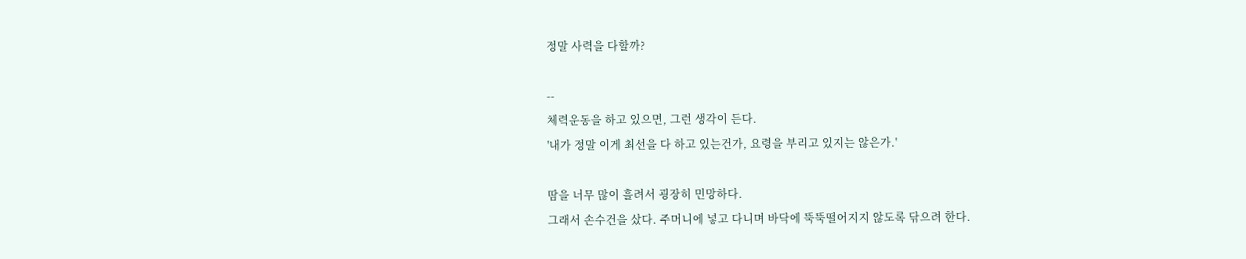정말 사력을 다할까?

--
체력운동을 하고 있으면, 그런 생각이 든다.
'내가 정말 이게 최선을 다 하고 있는건가, 요령을 부리고 있지는 않은가.'

땀을 너무 많이 흘려서 굉장히 민망하다.
그래서 손수건을 샀다. 주머니에 넣고 다니며 바닥에 뚝뚝떨어지지 않도록 닦으려 한다.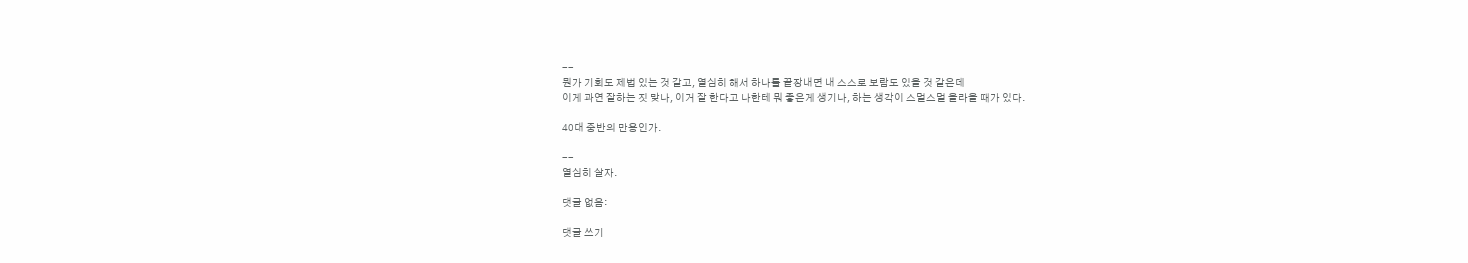--
뭔가 기회도 제법 있는 것 같고, 열심히 해서 하나를 끝장내면 내 스스로 보람도 있을 것 같은데
이게 과연 잘하는 짓 맞나, 이거 잘 한다고 나한테 뭐 좋은게 생기나, 하는 생각이 스멀스멀 올라올 때가 있다.

40대 중반의 만용인가.

--
열심히 살자.

댓글 없음:

댓글 쓰기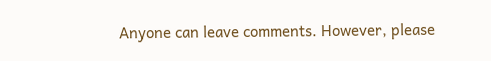Anyone can leave comments. However, please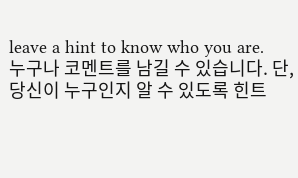leave a hint to know who you are.
누구나 코멘트를 남길 수 있습니다. 단, 당신이 누구인지 알 수 있도록 힌트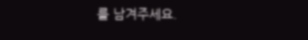를 남겨주세요.